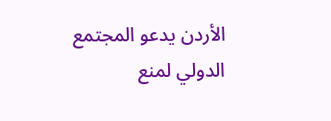الأردن يدعو المجتمع الدولي لمنع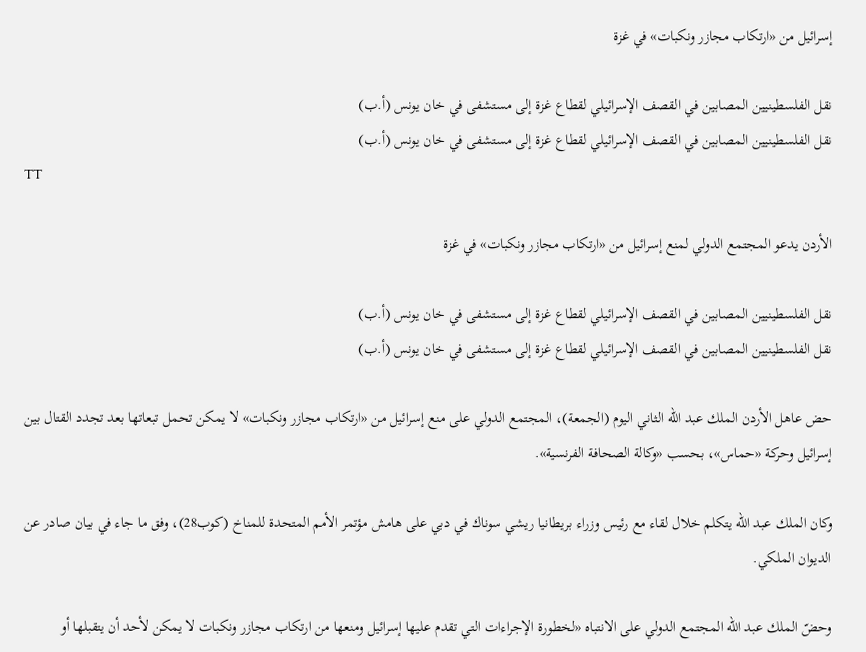إسرائيل من «ارتكاب مجازر ونكبات» في غزة

نقل الفلسطينيين المصابين في القصف الإسرائيلي لقطاع غزة إلى مستشفى في خان يونس (أ.ب)
نقل الفلسطينيين المصابين في القصف الإسرائيلي لقطاع غزة إلى مستشفى في خان يونس (أ.ب)
TT

الأردن يدعو المجتمع الدولي لمنع إسرائيل من «ارتكاب مجازر ونكبات» في غزة

نقل الفلسطينيين المصابين في القصف الإسرائيلي لقطاع غزة إلى مستشفى في خان يونس (أ.ب)
نقل الفلسطينيين المصابين في القصف الإسرائيلي لقطاع غزة إلى مستشفى في خان يونس (أ.ب)

حض عاهل الأردن الملك عبد الله الثاني اليوم (الجمعة)، المجتمع الدولي على منع إسرائيل من «ارتكاب مجازر ونكبات» لا يمكن تحمل تبعاتها بعد تجدد القتال بين إسرائيل وحركة «حماس»، بحسب «وكالة الصحافة الفرنسية».

وكان الملك عبد الله يتكلم خلال لقاء مع رئيس وزراء بريطانيا ريشي سوناك في دبي على هامش مؤتمر الأمم المتحدة للمناخ (كوب28)، وفق ما جاء في بيان صادر عن الديوان الملكي.

وحضّ الملك عبد الله المجتمع الدولي على الانتباه «لخطورة الإجراءات التي تقدم عليها إسرائيل ومنعها من ارتكاب مجازر ونكبات لا يمكن لأحد أن يتقبلها أو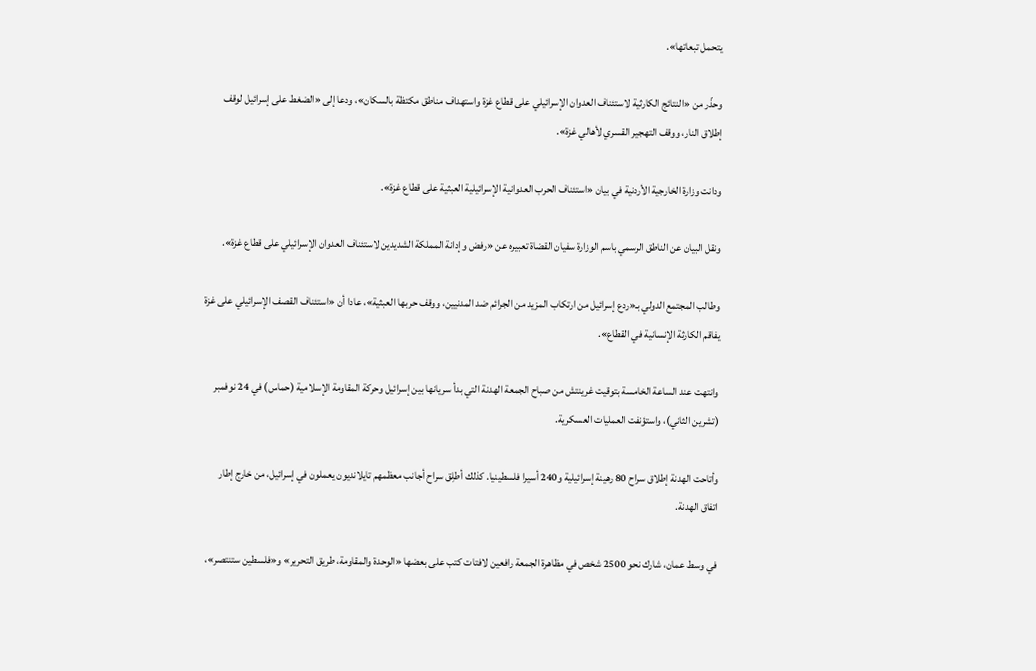يتحمل تبعاتها».

وحذّر من «النتائج الكارثية لاستئناف العدوان الإسرائيلي على قطاع غزة واستهداف مناطق مكتظة بالسكان»، ودعا إلى «الضغط على إسرائيل لوقف إطلاق النار، ووقف التهجير القسري لأهالي غزة».

ودانت وزارة الخارجية الأردنية في بيان «استئناف الحرب العدوانية الإسرائيلية العبثية على قطاع غزة».

ونقل البيان عن الناطق الرسمي باسم الوزارة سفيان القضاة تعبيره عن «رفض وإدانة المملكة الشديدين لاستئناف العدوان الإسرائيلي على قطاع غزة».

وطالب المجتمع الدولي بـ«ردع إسرائيل من ارتكاب المزيد من الجرائم ضد المدنيين، ووقف حربها العبثية»، عادا أن «استئناف القصف الإسرائيلي على غزة يفاقم الكارثة الإنسانية في القطاع».

وانتهت عند الساعة الخامسة بتوقيت غرينتش من صباح الجمعة الهدنة التي بدأ سريانها بين إسرائيل وحركة المقاومة الإسلامية (حماس) في 24 نوفمبر (تشرين الثاني)، واستؤنفت العمليات العسكرية.

وأتاحت الهدنة إطلاق سراح 80 رهينة إسرائيلية و240 أسيرا فلسطينيا. كذلك أطلِق سراح أجانب معظمهم تايلانديون يعملون في إسرائيل، من خارج إطار اتفاق الهدنة.

في وسط عمان، شارك نحو 2500 شخص في مظاهرة الجمعة رافعين لافتات كتب على بعضها «الوحدة والمقاومة، طريق التحرير» و«فلسطين ستنتصر»،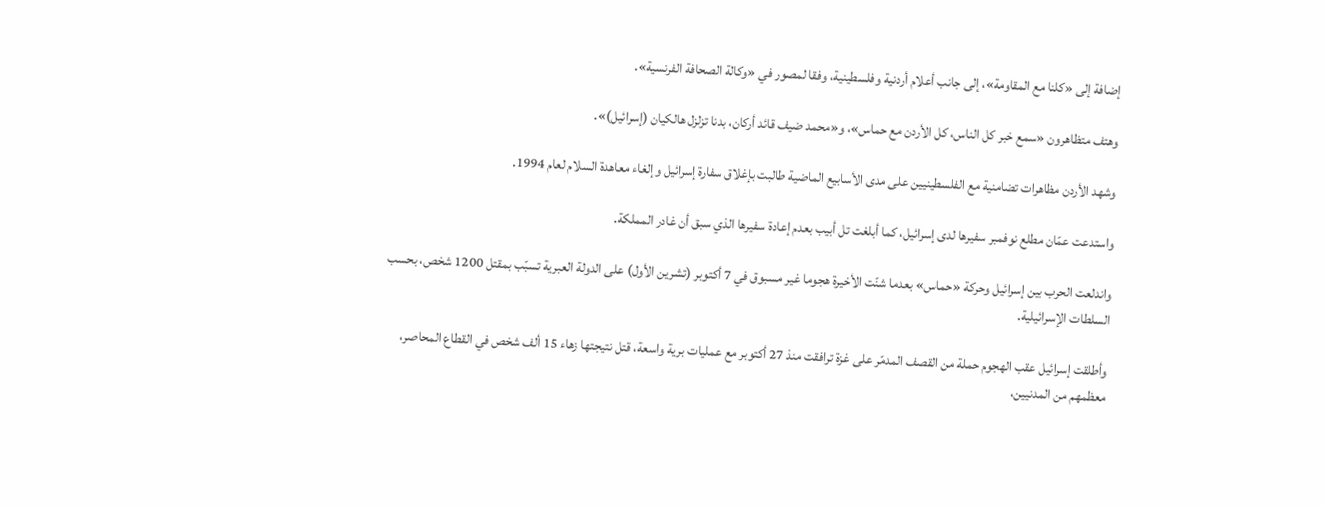إضافة إلى «كلنا مع المقاومة»، إلى جانب أعلام أردنية وفلسطينية، وفقا لمصور في «وكالة الصحافة الفرنسية».

وهتف متظاهرون «سمع خبر كل الناس، كل الأردن مع حماس»، و«محمد ضيف قائد أركان، بدنا تزلزل هالكيان (إسرائيل)».

وشهد الأردن مظاهرات تضامنية مع الفلسطينيين على مدى الأسابيع الماضية طالبت بإغلاق سفارة إسرائيل وإلغاء معاهدة السلام لعام 1994.

واستدعت عمّان مطلع نوفمبر سفيرها لدى إسرائيل، كما أبلغت تل أبيب بعدم إعادة سفيرها الذي سبق أن غادر المملكة.

واندلعت الحرب بين إسرائيل وحركة «حماس» بعدما شنّت الأخيرة هجوما غير مسبوق في 7 أكتوبر (تشرين الأول) على الدولة العبرية تسبّب بمقتل 1200 شخص، بحسب السلطات الإسرائيلية.

وأطلقت إسرائيل عقب الهجوم حملة من القصف المدمّر على غزة ترافقت منذ 27 أكتوبر مع عمليات برية واسعة، قتل نتيجتها زهاء 15 ألف شخص في القطاع المحاصر، معظمهم من المدنيين،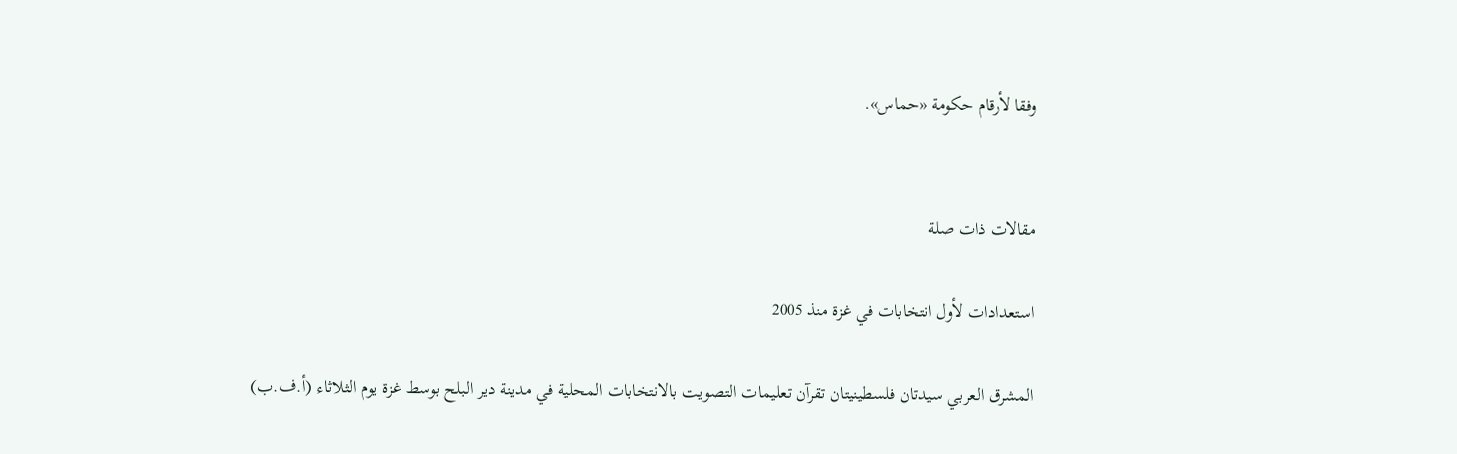وفقا لأرقام حكومة «حماس».


مقالات ذات صلة

استعدادات لأول انتخابات في غزة منذ 2005

المشرق العربي سيدتان فلسطينيتان تقرآن تعليمات التصويت بالانتخابات المحلية في مدينة دير البلح بوسط غزة يوم الثلاثاء (أ.ف.ب)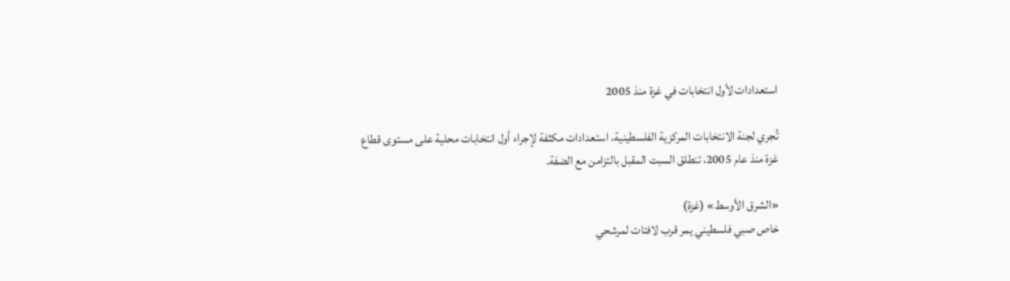استعدادات لأول انتخابات في غزة منذ 2005

تُجري لجنة الانتخابات المركزية الفلسطينية، استعدادات مكثفة لإجراء أول انتخابات محلية على مستوى قطاع غزة منذ عام 2005، تنطلق السبت المقبل بالتزامن مع الضفة.

«الشرق الأوسط» (غزة)
خاص صبي فلسطيني يمر قرب لافتات لمرشحي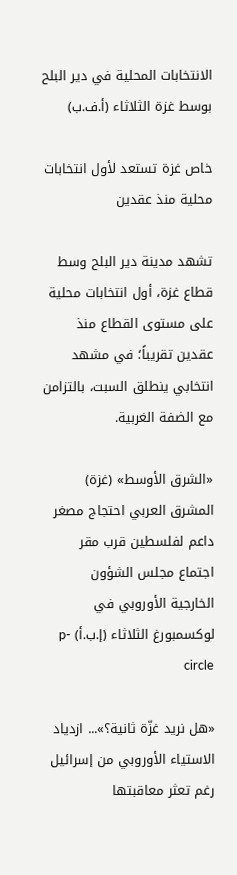الانتخابات المحلية في دير البلح بوسط غزة الثلاثاء (أ.ف.ب)

خاص غزة تستعد لأول انتخابات محلية منذ عقدين

تشهد مدينة دير البلح وسط قطاع غزة، أول انتخابات محلية على مستوى القطاع منذ عقدين تقريباً؛ في مشهد انتخابي ينطلق السبت، بالتزامن مع الضفة الغربية.

«الشرق الأوسط» (غزة)
المشرق العربي احتجاج مصغر داعم لفلسطين قرب مقر اجتماع مجلس الشؤون الخارجية الأوروبي في لوكسمبورغ الثلاثاء (إ.ب.أ) p-circle

«هل نريد غزّة ثانية؟»... ازدياد الاستياء الأوروبي من إسرائيل رغم تعثر معاقبتها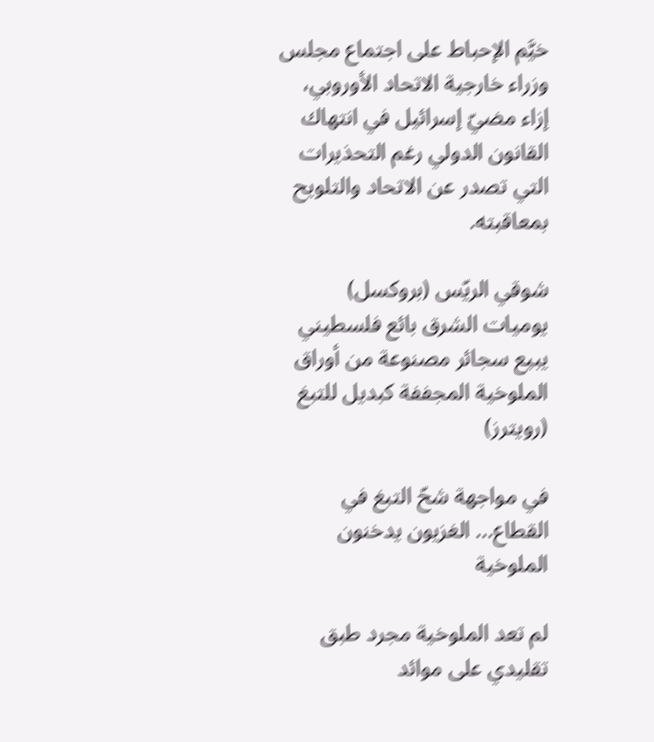خيَّم الإحباط على اجتماع مجلس وزراء خارجية الاتحاد الأوروبي، إزاء مضيّ إسرائيل في انتهاك القانون الدولي رغم التحذيرات التي تصدر عن الاتحاد والتلويح بمعاقبته.

شوقي الريّس (بروكسل)
يوميات الشرق بائع فلسطيني يبيع سجائر مصنوعة من أوراق الملوخية المجففة كبديل للتبغ (رويترز)

في مواجهة شحّ التبغ في القطاع... الغزيون يدخنون الملوخية

لم تعد الملوخية مجرد طبق تقليدي على موائد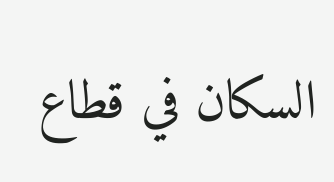السكان في قطاع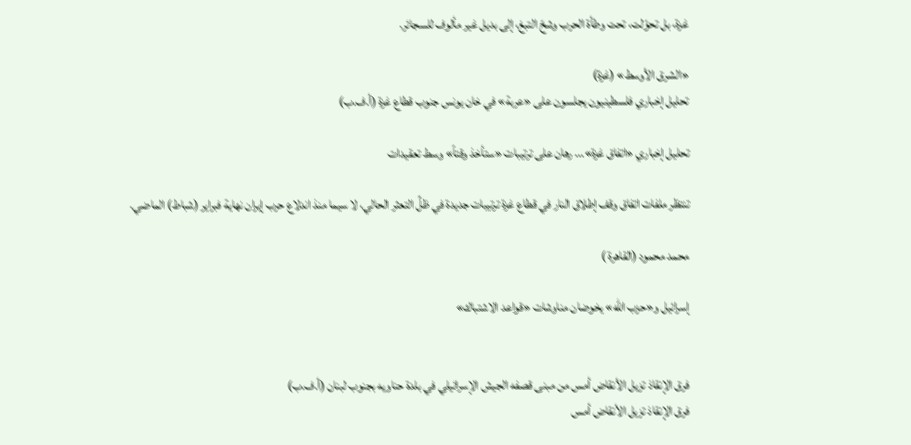غزة، بل تحوّلت، تحت وطأة الحرب وشحّ التبغ، إلى بديل غير مألوف للسجائر.

«الشرق الأوسط» (غزة)
تحليل إخباري فلسطينيون يجلسون على «عربة» في خان يونس جنوب قطاع غزة (أ.ف.ب)

تحليل إخباري «اتفاق غزة»... رهان على ترتيبات «ستأخذ وقتاً» وسط تعقيدات

تنتظر ملفات اتفاق وقف إطلاق النار في قطاع غزة ترتيبات جديدة في ظلِّ التعثر الحالي، لا سيما منذ اندلاع حرب إيران نهاية فبراير (شباط) الماضي.

محمد محمود (القاهرة )

إسرائيل و«حزب الله» يخوضان مناوشات «قواعد الاشتباك»


فرق الإنقاذ تزيل الأنقاض أمس من مبنى قصفه الجيش الإسرائيلي في بلدة حناويه بجنوب لبنان (أ.ف.ب)
فرق الإنقاذ تزيل الأنقاض أمس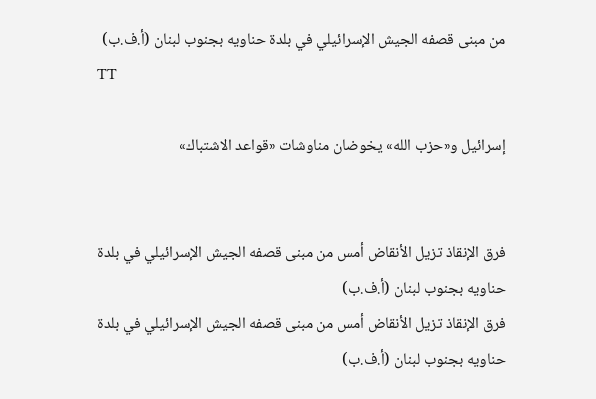من مبنى قصفه الجيش الإسرائيلي في بلدة حناويه بجنوب لبنان (أ.ف.ب)
TT

إسرائيل و«حزب الله» يخوضان مناوشات «قواعد الاشتباك»


فرق الإنقاذ تزيل الأنقاض أمس من مبنى قصفه الجيش الإسرائيلي في بلدة حناويه بجنوب لبنان (أ.ف.ب)
فرق الإنقاذ تزيل الأنقاض أمس من مبنى قصفه الجيش الإسرائيلي في بلدة حناويه بجنوب لبنان (أ.ف.ب)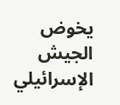يخوض الجيش الإسرائيلي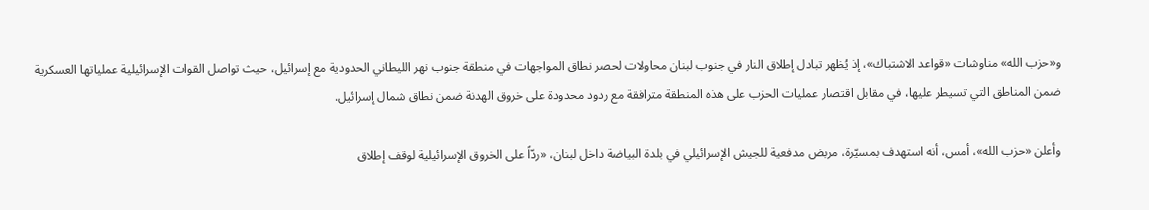و«حزب الله» مناوشات «قواعد الاشتباك»، إذ يُظهر تبادل إطلاق النار في جنوب لبنان محاولات لحصر نطاق المواجهات في منطقة جنوب نهر الليطاني الحدودية مع إسرائيل، حيث تواصل القوات الإسرائيلية عملياتها العسكرية ضمن المناطق التي تسيطر عليها، في مقابل اقتصار عمليات الحزب على هذه المنطقة مترافقة مع ردود محدودة على خروق الهدنة ضمن نطاق شمال إسرائيل.

وأعلن «حزب الله»، أمس، أنه استهدف بمسيّرة، مربض مدفعية للجيش الإسرائيلي في بلدة البياضة داخل لبنان، «ردّاً على الخروق الإسرائيلية لوقف إطلاق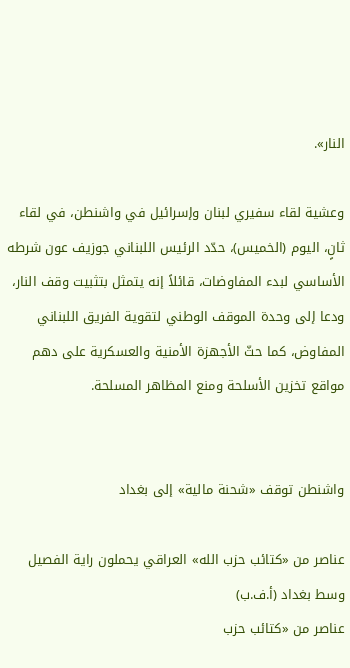النار».

وعشية لقاء سفيري لبنان وإسرائيل في واشنطن، في لقاء ثانٍ، اليوم (الخميس)، حدّد الرئيس اللبناني جوزيف عون شرطه الأساسي لبدء المفاوضات، قائلاً إنه يتمثل بتثبيت وقف النار، ودعا إلى وحدة الموقف الوطني لتقوية الفريق اللبناني المفاوض، كما حثّ الأجهزة الأمنية والعسكرية على دهم مواقع تخزين الأسلحة ومنع المظاهر المسلحة.


واشنطن توقف «شحنة مالية» إلى بغداد

عناصر من «كتائب حزب الله» العراقي يحملون راية الفصيل وسط بغداد (أ.ف.ب)
عناصر من «كتائب حزب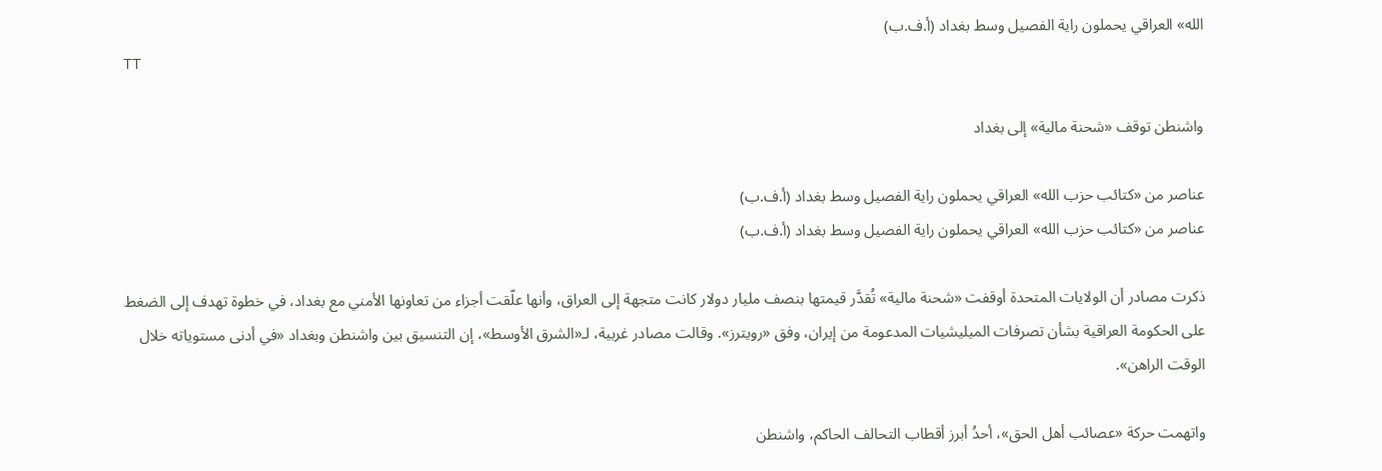الله» العراقي يحملون راية الفصيل وسط بغداد (أ.ف.ب)
TT

واشنطن توقف «شحنة مالية» إلى بغداد

عناصر من «كتائب حزب الله» العراقي يحملون راية الفصيل وسط بغداد (أ.ف.ب)
عناصر من «كتائب حزب الله» العراقي يحملون راية الفصيل وسط بغداد (أ.ف.ب)

ذكرت مصادر أن الولايات المتحدة أوقفت «شحنة مالية» تُقدَّر قيمتها بنصف مليار دولار كانت متجهة إلى العراق، وأنها علّقت أجزاء من تعاونها الأمني مع بغداد، في خطوة تهدف إلى الضغط على الحكومة العراقية بشأن تصرفات الميليشيات المدعومة من إيران، وفق «رويترز». وقالت مصادر غربية، لـ«الشرق الأوسط»، إن التنسيق بين واشنطن وبغداد «في أدنى مستوياته خلال الوقت الراهن».

واتهمت حركة «عصائب أهل الحق»، أحدُ أبرز أقطاب التحالف الحاكم، واشنطن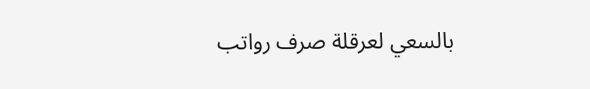بالسعي لعرقلة صرف رواتب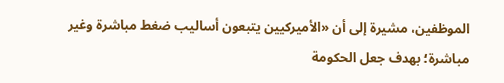الموظفين، مشيرة إلى أن «الأميركيين يتبعون أساليب ضغط مباشرة وغير مباشرة؛ بهدف جعل الحكومة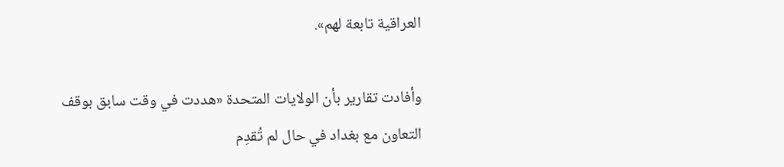العراقية تابعة لهم».

وأفادت تقارير بأن الولايات المتحدة «هددت في وقت سابق بوقف التعاون مع بغداد في حال لم تُقدِم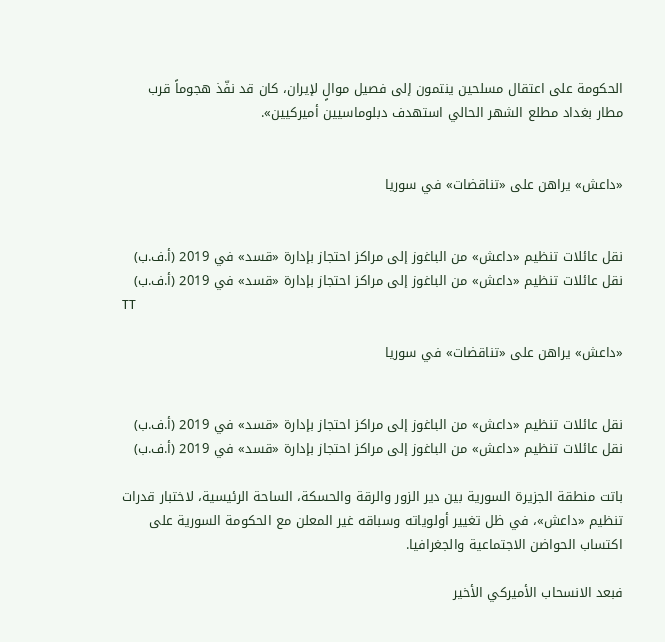الحكومة على اعتقال مسلحين ينتمون إلى فصيل موالٍ لإيران، كان قد نفّذ هجوماً قرب مطار بغداد مطلع الشهر الحالي استهدف دبلوماسيين أميركيين».


«داعش» يراهن على «تناقضات» في سوريا


نقل عائلات تنظيم «داعش» من الباغوز إلى مراكز احتجاز بإدارة «قسد» في 2019 (أ.ف.ب)
نقل عائلات تنظيم «داعش» من الباغوز إلى مراكز احتجاز بإدارة «قسد» في 2019 (أ.ف.ب)
TT

«داعش» يراهن على «تناقضات» في سوريا


نقل عائلات تنظيم «داعش» من الباغوز إلى مراكز احتجاز بإدارة «قسد» في 2019 (أ.ف.ب)
نقل عائلات تنظيم «داعش» من الباغوز إلى مراكز احتجاز بإدارة «قسد» في 2019 (أ.ف.ب)

باتت منطقة الجزيرة السورية بين دير الزور والرقة والحسكة، الساحة الرئيسية، لاختبار قدرات تنظيم «داعش»، في ظل تغيير أولوياته وسباقه غير المعلن مع الحكومة السورية على اكتساب الحواضن الاجتماعية والجغرافيا.

فبعد الانسحاب الأميركي الأخير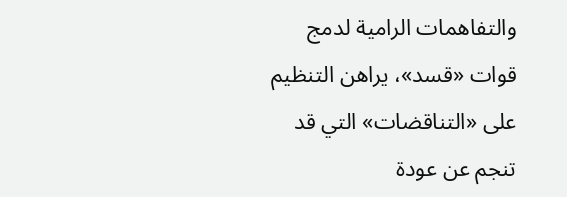والتفاهمات الرامية لدمج قوات «قسد»، يراهن التنظيم على «التناقضات» التي قد تنجم عن عودة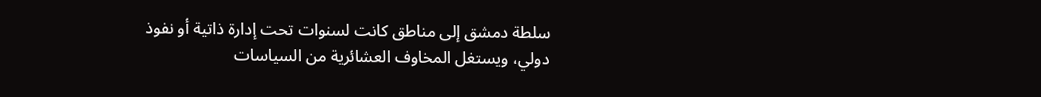سلطة دمشق إلى مناطق كانت لسنوات تحت إدارة ذاتية أو نفوذ دولي، ويستغل المخاوف العشائرية من السياسات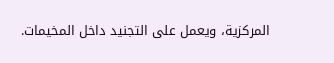المركزية، ويعمل على التجنيد داخل المخيمات.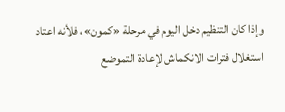وإذا كان التنظيم دخل اليوم في مرحلة «كمون»، فلأنه اعتاد استغلال فترات الانكماش لإعادة التموضع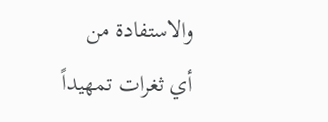والاستفادة من أي ثغرات تمهيداً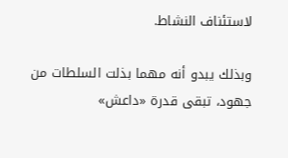لاستئناف النشاط.

وبذلك يبدو أنه مهما بذلت السلطات من جهود، تبقى قدرة «داعش»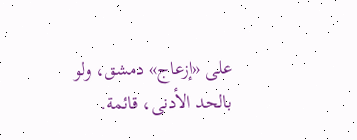على «إزعاج» دمشق، ولو بالحد الأدنى، قائمة.